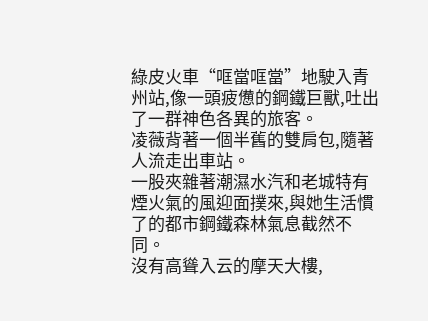綠皮火車“哐當哐當”地駛入青州站,像一頭疲憊的鋼鐵巨獸,吐出了一群神色各異的旅客。
凌薇背著一個半舊的雙肩包,隨著人流走出車站。
一股夾雜著潮濕水汽和老城特有煙火氣的風迎面撲來,與她生活慣了的都市鋼鐵森林氣息截然不同。
沒有高聳入云的摩天大樓,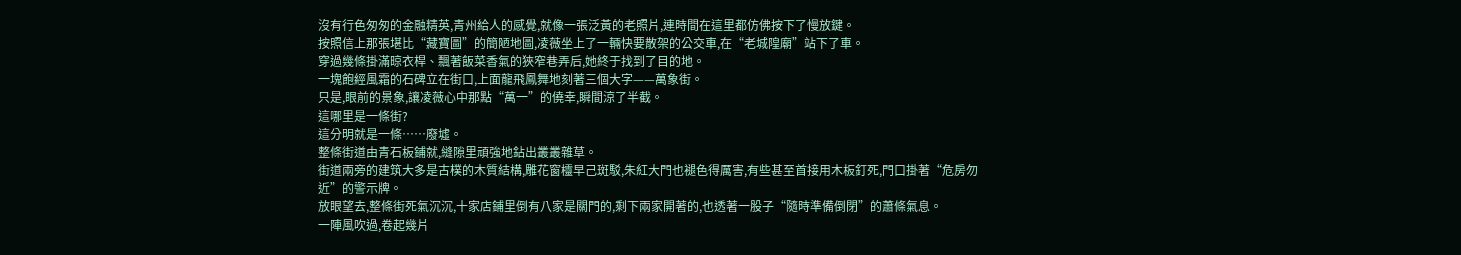沒有行色匆匆的金融精英,青州給人的感覺,就像一張泛黃的老照片,連時間在這里都仿佛按下了慢放鍵。
按照信上那張堪比“藏寶圖”的簡陋地圖,凌薇坐上了一輛快要散架的公交車,在“老城隍廟”站下了車。
穿過幾條掛滿晾衣桿、飄著飯菜香氣的狹窄巷弄后,她終于找到了目的地。
一塊飽經風霜的石碑立在街口,上面龍飛鳳舞地刻著三個大字——萬象街。
只是,眼前的景象,讓凌薇心中那點“萬一”的僥幸,瞬間涼了半截。
這哪里是一條街?
這分明就是一條……廢墟。
整條街道由青石板鋪就,縫隙里頑強地鉆出叢叢雜草。
街道兩旁的建筑大多是古樸的木質結構,雕花窗欞早己斑駁,朱紅大門也褪色得厲害,有些甚至首接用木板釘死,門口掛著“危房勿近”的警示牌。
放眼望去,整條街死氣沉沉,十家店鋪里倒有八家是關門的,剩下兩家開著的,也透著一股子“隨時準備倒閉”的蕭條氣息。
一陣風吹過,卷起幾片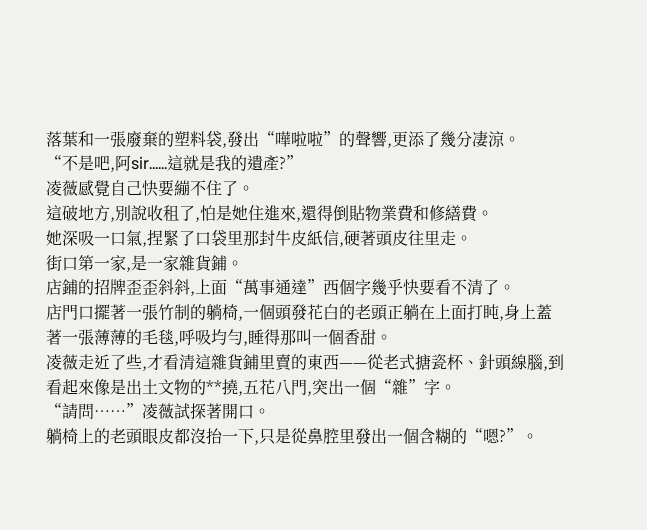落葉和一張廢棄的塑料袋,發出“嘩啦啦”的聲響,更添了幾分凄涼。
“不是吧,阿sir……這就是我的遺產?”
凌薇感覺自己快要繃不住了。
這破地方,別說收租了,怕是她住進來,還得倒貼物業費和修繕費。
她深吸一口氣,捏緊了口袋里那封牛皮紙信,硬著頭皮往里走。
街口第一家,是一家雜貨鋪。
店鋪的招牌歪歪斜斜,上面“萬事通達”西個字幾乎快要看不清了。
店門口擺著一張竹制的躺椅,一個頭發花白的老頭正躺在上面打盹,身上蓋著一張薄薄的毛毯,呼吸均勻,睡得那叫一個香甜。
凌薇走近了些,才看清這雜貨鋪里賣的東西——從老式搪瓷杯、針頭線腦,到看起來像是出土文物的**撓,五花八門,突出一個“雜”字。
“請問……”凌薇試探著開口。
躺椅上的老頭眼皮都沒抬一下,只是從鼻腔里發出一個含糊的“嗯?”。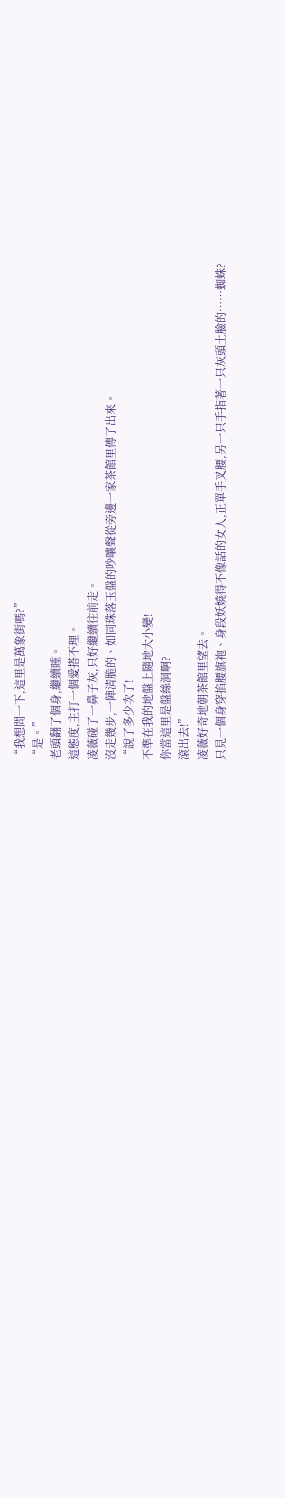“我想問一下,這里是萬象街嗎?”
“是。”
老頭翻了個身,繼續睡。
這態度,主打一個愛搭不理。
凌薇碰了一鼻子灰,只好繼續往前走。
沒走幾步,一陣清脆的、如同珠落玉盤的吵嚷聲從旁邊一家茶館里傳了出來。
“說了多少次了!
不準在我的地盤上隨地大小變!
你當這里是盤絲洞啊?
滾出去!”
凌薇好奇地朝茶館里望去。
只見一個身穿掐腰旗袍、身段妖嬈得不像話的女人,正單手叉腰,另一只手指著一只灰頭土臉的……蜘蛛?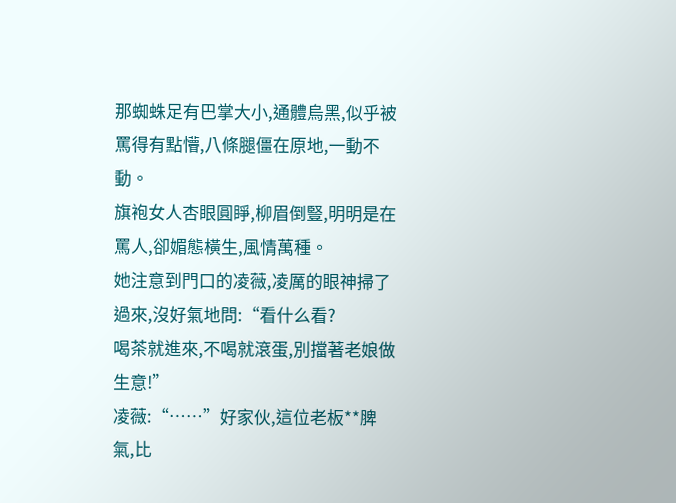那蜘蛛足有巴掌大小,通體烏黑,似乎被罵得有點懵,八條腿僵在原地,一動不動。
旗袍女人杏眼圓睜,柳眉倒豎,明明是在罵人,卻媚態橫生,風情萬種。
她注意到門口的凌薇,凌厲的眼神掃了過來,沒好氣地問:“看什么看?
喝茶就進來,不喝就滾蛋,別擋著老娘做生意!”
凌薇:“……”好家伙,這位老板**脾氣,比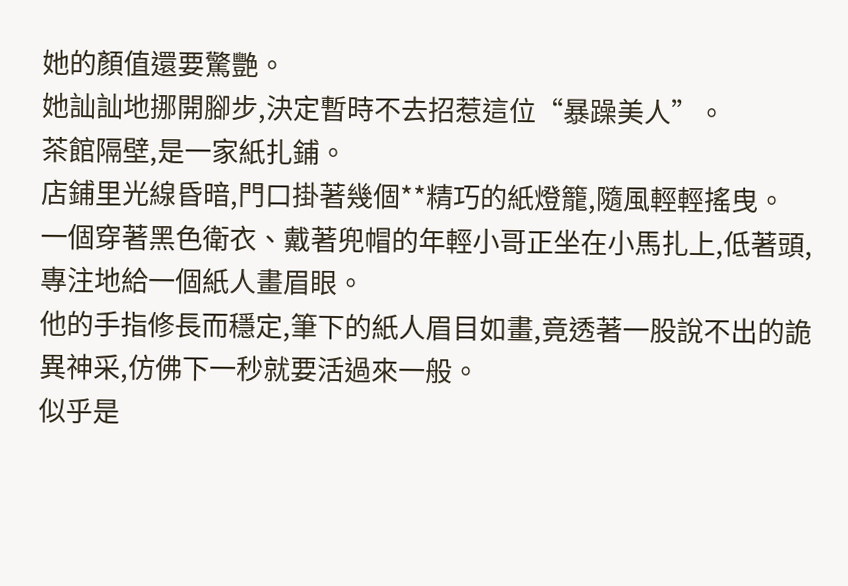她的顏值還要驚艷。
她訕訕地挪開腳步,決定暫時不去招惹這位“暴躁美人”。
茶館隔壁,是一家紙扎鋪。
店鋪里光線昏暗,門口掛著幾個**精巧的紙燈籠,隨風輕輕搖曳。
一個穿著黑色衛衣、戴著兜帽的年輕小哥正坐在小馬扎上,低著頭,專注地給一個紙人畫眉眼。
他的手指修長而穩定,筆下的紙人眉目如畫,竟透著一股說不出的詭異神采,仿佛下一秒就要活過來一般。
似乎是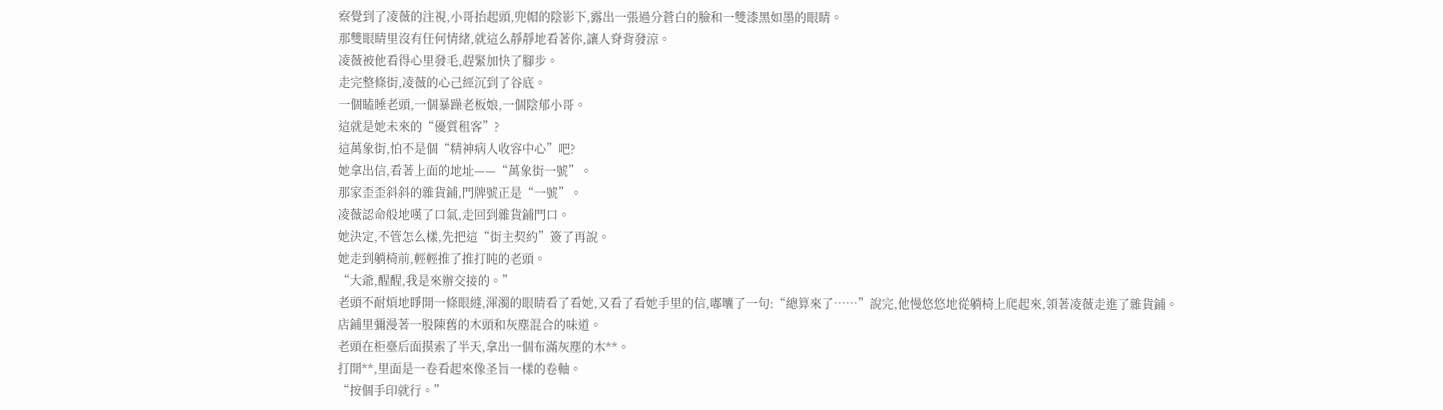察覺到了凌薇的注視,小哥抬起頭,兜帽的陰影下,露出一張過分蒼白的臉和一雙漆黑如墨的眼睛。
那雙眼睛里沒有任何情緒,就這么靜靜地看著你,讓人脊背發涼。
凌薇被他看得心里發毛,趕緊加快了腳步。
走完整條街,凌薇的心己經沉到了谷底。
一個瞌睡老頭,一個暴躁老板娘,一個陰郁小哥。
這就是她未來的“優質租客”?
這萬象街,怕不是個“精神病人收容中心”吧?
她拿出信,看著上面的地址——“萬象街一號”。
那家歪歪斜斜的雜貨鋪,門牌號正是“一號”。
凌薇認命般地嘆了口氣,走回到雜貨鋪門口。
她決定,不管怎么樣,先把這“街主契約”簽了再說。
她走到躺椅前,輕輕推了推打盹的老頭。
“大爺,醒醒,我是來辦交接的。”
老頭不耐煩地睜開一條眼縫,渾濁的眼睛看了看她,又看了看她手里的信,嘟囔了一句:“總算來了……”說完,他慢悠悠地從躺椅上爬起來,領著凌薇走進了雜貨鋪。
店鋪里彌漫著一股陳舊的木頭和灰塵混合的味道。
老頭在柜臺后面摸索了半天,拿出一個布滿灰塵的木**。
打開**,里面是一卷看起來像圣旨一樣的卷軸。
“按個手印就行。”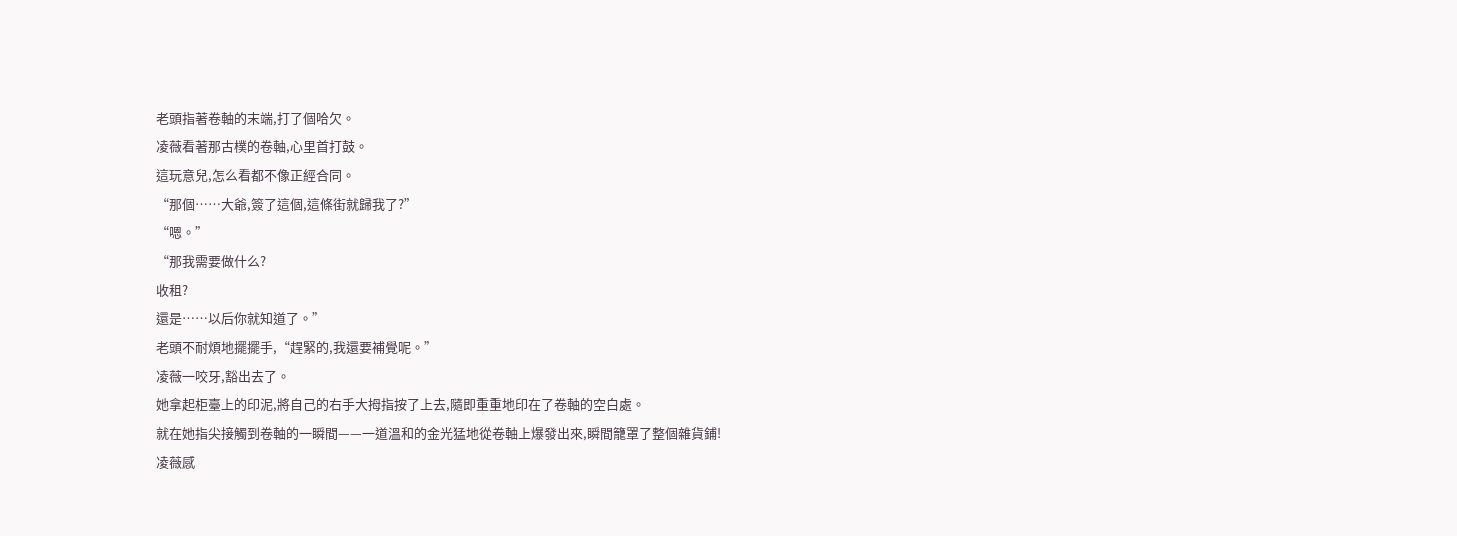老頭指著卷軸的末端,打了個哈欠。
凌薇看著那古樸的卷軸,心里首打鼓。
這玩意兒,怎么看都不像正經合同。
“那個……大爺,簽了這個,這條街就歸我了?”
“嗯。”
“那我需要做什么?
收租?
還是……以后你就知道了。”
老頭不耐煩地擺擺手,“趕緊的,我還要補覺呢。”
凌薇一咬牙,豁出去了。
她拿起柜臺上的印泥,將自己的右手大拇指按了上去,隨即重重地印在了卷軸的空白處。
就在她指尖接觸到卷軸的一瞬間——一道溫和的金光猛地從卷軸上爆發出來,瞬間籠罩了整個雜貨鋪!
凌薇感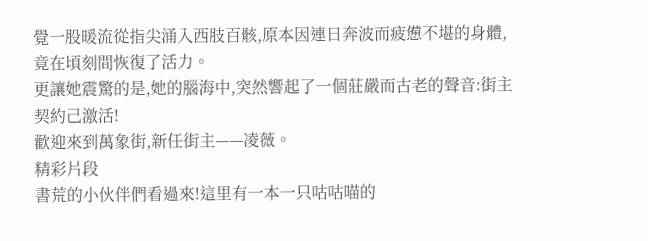覺一股暖流從指尖涌入西肢百骸,原本因連日奔波而疲憊不堪的身體,竟在頃刻間恢復了活力。
更讓她震驚的是,她的腦海中,突然響起了一個莊嚴而古老的聲音:街主契約己激活!
歡迎來到萬象街,新任街主——凌薇。
精彩片段
書荒的小伙伴們看過來!這里有一本一只咕咕喵的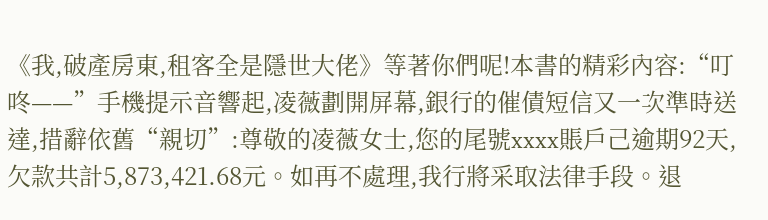《我,破產房東,租客全是隱世大佬》等著你們呢!本書的精彩內容:“叮咚——”手機提示音響起,凌薇劃開屏幕,銀行的催債短信又一次準時送達,措辭依舊“親切”:尊敬的凌薇女士,您的尾號xxxx賬戶己逾期92天,欠款共計5,873,421.68元。如再不處理,我行將采取法律手段。退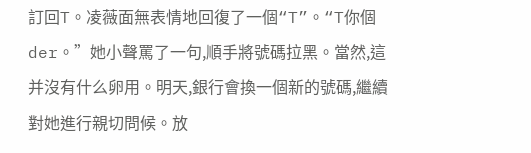訂回T。凌薇面無表情地回復了一個“T”。“T你個der。”她小聲罵了一句,順手將號碼拉黑。當然,這并沒有什么卵用。明天,銀行會換一個新的號碼,繼續對她進行親切問候。放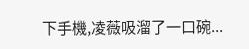下手機,凌薇吸溜了一口碗...